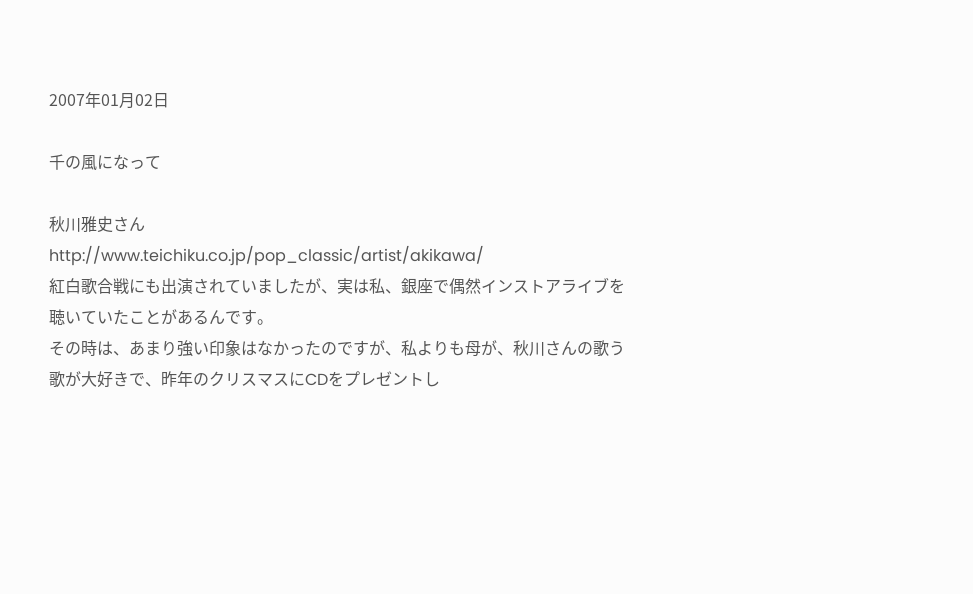2007年01月02日

千の風になって

秋川雅史さん
http://www.teichiku.co.jp/pop_classic/artist/akikawa/
紅白歌合戦にも出演されていましたが、実は私、銀座で偶然インストアライブを聴いていたことがあるんです。
その時は、あまり強い印象はなかったのですが、私よりも母が、秋川さんの歌う歌が大好きで、昨年のクリスマスにCDをプレゼントし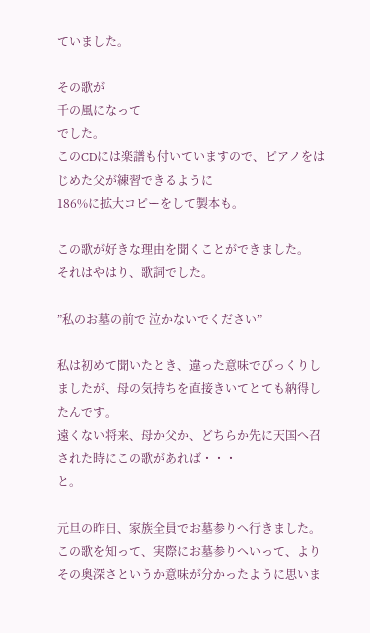ていました。

その歌が
千の風になって
でした。
このCDには楽譜も付いていますので、ピアノをはじめた父が練習できるように
186%に拡大コピーをして製本も。

この歌が好きな理由を聞くことができました。
それはやはり、歌詞でした。

”私のお墓の前で 泣かないでください”

私は初めて聞いたとき、違った意味でびっくりしましたが、母の気持ちを直接きいてとても納得したんです。
遠くない将来、母か父か、どちらか先に天国へ召された時にこの歌があれば・・・
と。

元旦の昨日、家族全員でお墓参りへ行きました。
この歌を知って、実際にお墓参りへいって、よりその奥深さというか意味が分かったように思いま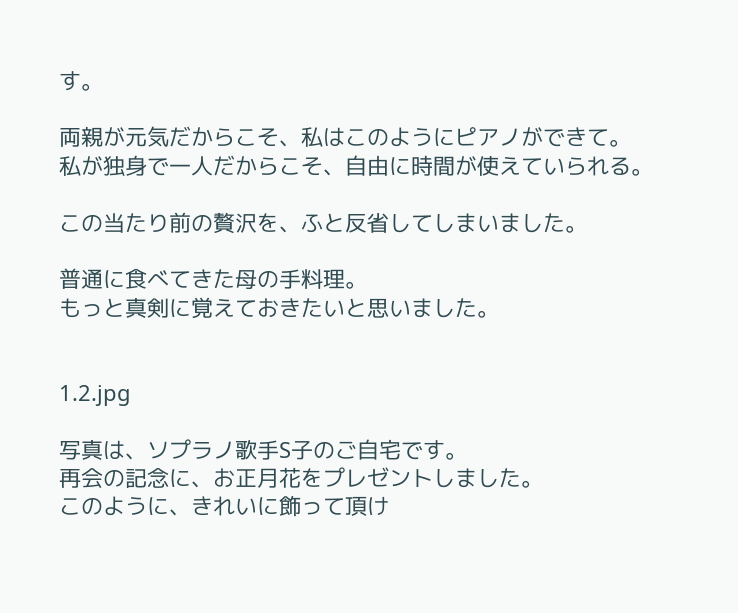す。

両親が元気だからこそ、私はこのようにピアノができて。
私が独身で一人だからこそ、自由に時間が使えていられる。

この当たり前の贅沢を、ふと反省してしまいました。

普通に食べてきた母の手料理。
もっと真剣に覚えておきたいと思いました。


1.2.jpg

写真は、ソプラノ歌手S子のご自宅です。
再会の記念に、お正月花をプレゼントしました。
このように、きれいに飾って頂け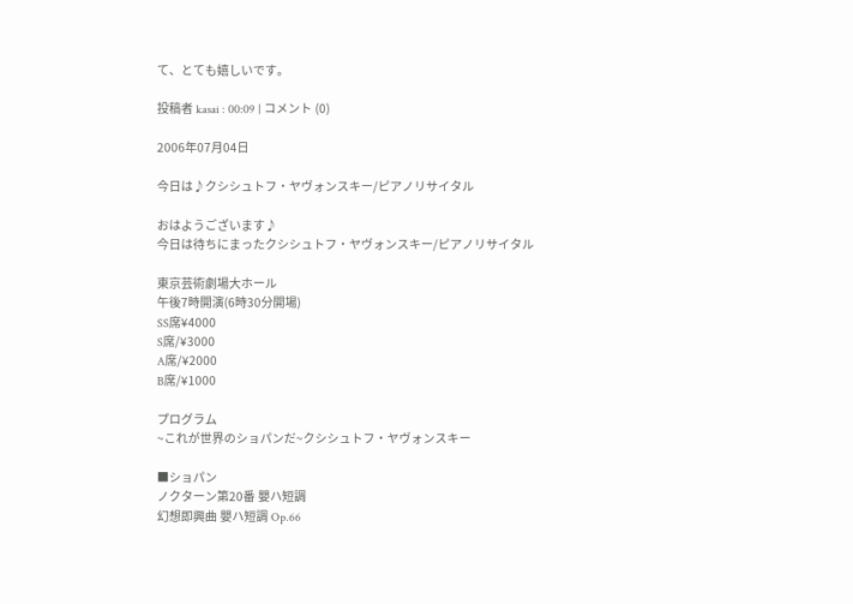て、とても嬉しいです。

投稿者 kasai : 00:09 | コメント (0)

2006年07月04日

今日は♪クシシュトフ・ヤヴォンスキー/ピアノリサイタル

おはようございます♪
今日は待ちにまったクシシュトフ・ヤヴォンスキー/ピアノリサイタル

東京芸術劇場大ホール
午後7時開演(6時30分開場)
SS席¥4000
S席/¥3000
A席/¥2000
B席/¥1000

プログラム
~これが世界のショパンだ~クシシュトフ・ヤヴォンスキー

■ショパン
ノクターン第20番 嬰ハ短調
幻想即興曲 嬰ハ短調 Op.66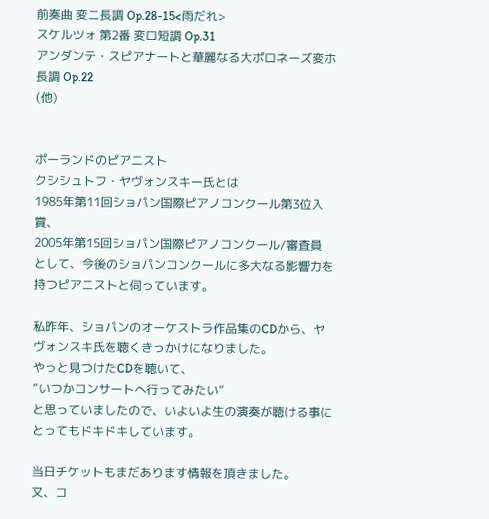前奏曲 変ニ長調 Op.28-15<雨だれ>
スケルツォ 第2番 変ロ短調 Op.31
アンダンテ・スピアナートと華麗なる大ポロネーズ変ホ長調 Op.22
(他)


ポーランドのピアニスト
クシシュトフ・ヤヴォンスキー氏とは
1985年第11回ショパン国際ピアノコンクール第3位入賞、
2005年第15回ショパン国際ピアノコンクール/審査員
として、今後のショパンコンクールに多大なる影響力を持つピアニストと伺っています。

私昨年、ショパンのオーケストラ作品集のCDから、ヤヴォンスキ氏を聴くきっかけになりました。
やっと見つけたCDを聴いて、
”いつかコンサートへ行ってみたい”
と思っていましたので、いよいよ生の演奏が聴ける事にとってもドキドキしています。

当日チケットもまだあります情報を頂きました。
又、コ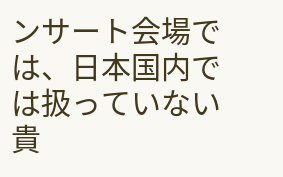ンサート会場では、日本国内では扱っていない貴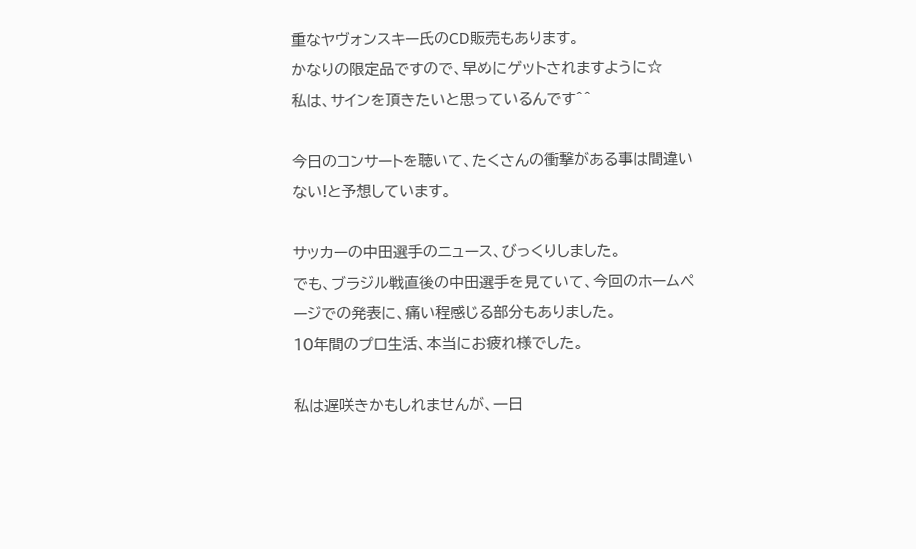重なヤヴォンスキー氏のCD販売もあります。
かなりの限定品ですので、早めにゲットされますように☆
私は、サインを頂きたいと思っているんです^^

今日のコンサートを聴いて、たくさんの衝撃がある事は間違いない!と予想しています。

サッカーの中田選手のニュース、びっくりしました。
でも、ブラジル戦直後の中田選手を見ていて、今回のホームページでの発表に、痛い程感じる部分もありました。
10年間のプロ生活、本当にお疲れ様でした。

私は遅咲きかもしれませんが、一日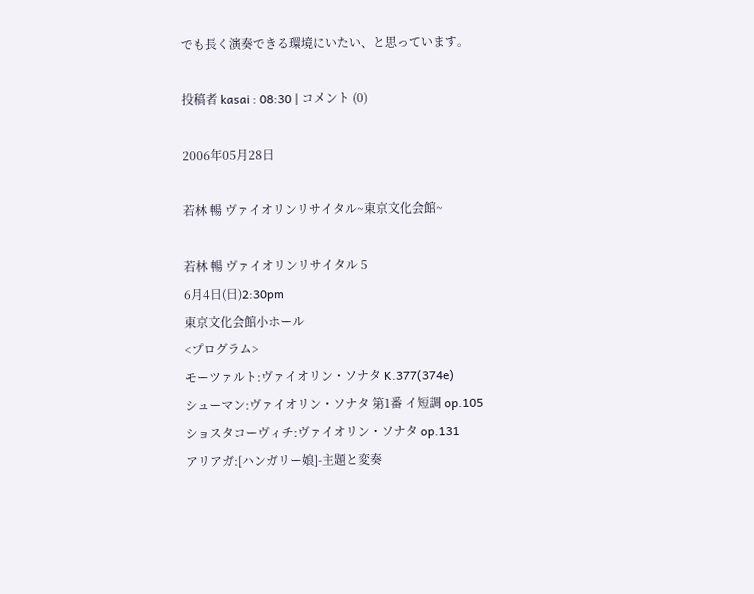でも長く演奏できる環境にいたい、と思っています。

投稿者 kasai : 08:30 | コメント (0)

2006年05月28日

若林 暢 ヴァイオリンリサイタル~東京文化会館~

若林 暢 ヴァイオリンリサイタル 5
6月4日(日)2:30pm
東京文化会館小ホール
<プログラム>
モーツァルト:ヴァイオリン・ソナタ K.377(374e)
シューマン:ヴァイオリン・ソナタ 第1番 イ短調 op.105
ショスタコーヴィチ:ヴァイオリン・ソナタ op.131
アリアガ:[ハンガリー娘]-主題と変奏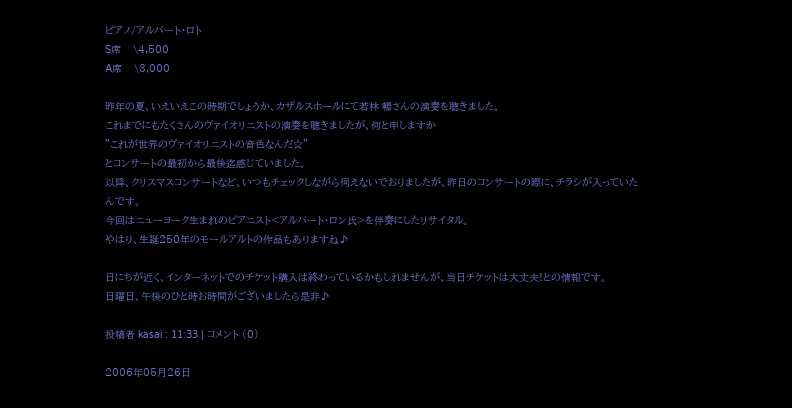ピアノ/アルバート・ロト
S席    \4,500
A席    \3,000

昨年の夏、いえいえこの時期でしょうか、カザルスホールにて若林 暢さんの演奏を聴きました。
これまでにもたくさんのヴァイオリニストの演奏を聴きましたが、何と申しますか
”これが世界のヴァイオリニストの音色なんだ☆”
とコンサートの最初から最後迄感じていました。
以降、クリスマスコンサートなど、いつもチェックしながら伺えないでおりましたが、昨日のコンサートの際に、チラシが入っていたんです。
今回はニューヨーク生まれのピアニスト<アルバート・ロン氏>を伴奏にしたリサイタル。
やはり、生誕250年のモールアルトの作品もありますね♪

日にちが近く、インターネットでのチケット購入は終わっているかもしれませんが、当日チケットは大丈夫!との情報です。
日曜日、午後のひと時お時間がございましたら是非♪

投稿者 kasai : 11:33 | コメント (0)

2006年05月26日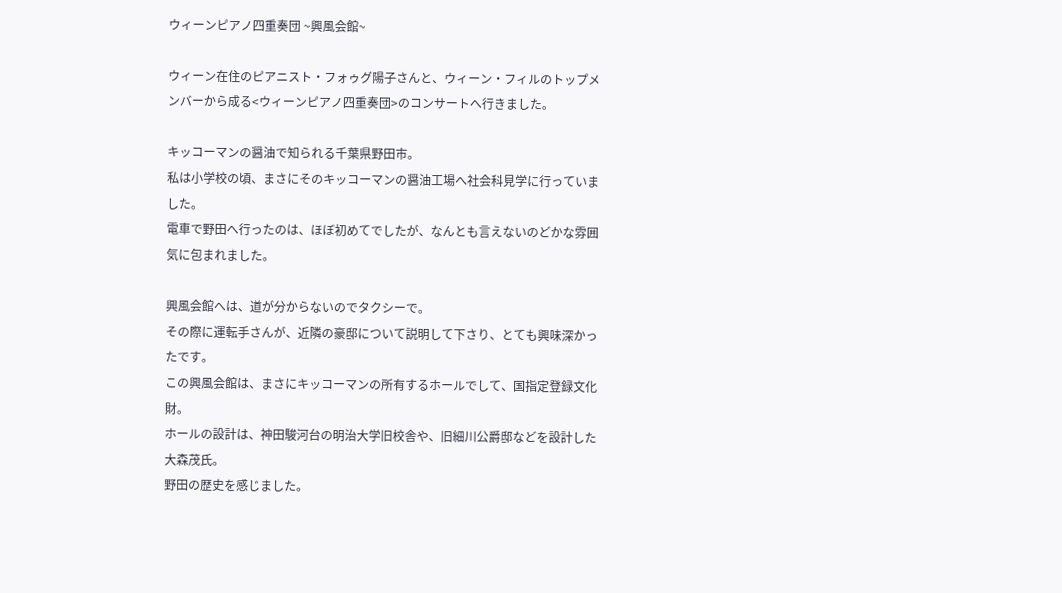ウィーンピアノ四重奏団 ~興風会館~

ウィーン在住のピアニスト・フォゥグ陽子さんと、ウィーン・フィルのトップメンバーから成る<ウィーンピアノ四重奏団>のコンサートへ行きました。

キッコーマンの醤油で知られる千葉県野田市。
私は小学校の頃、まさにそのキッコーマンの醤油工場へ社会科見学に行っていました。
電車で野田へ行ったのは、ほぼ初めてでしたが、なんとも言えないのどかな雰囲気に包まれました。

興風会館へは、道が分からないのでタクシーで。
その際に運転手さんが、近隣の豪邸について説明して下さり、とても興味深かったです。
この興風会館は、まさにキッコーマンの所有するホールでして、国指定登録文化財。
ホールの設計は、神田駿河台の明治大学旧校舎や、旧細川公爵邸などを設計した大森茂氏。
野田の歴史を感じました。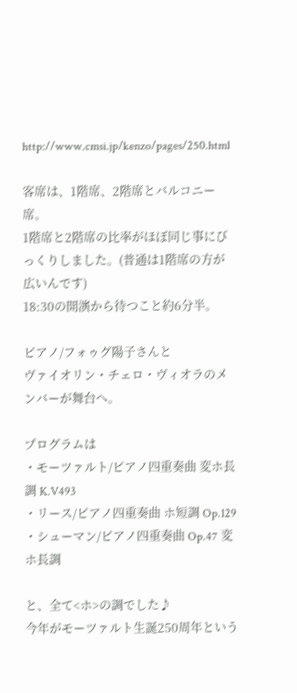http://www.cmsi.jp/kenzo/pages/250.html

客席は、1階席、2階席とバルコニー席。
1階席と2階席の比率がほぼ同じ事にびっくりしました。(普通は1階席の方が広いんです)
18:30の開演から待つこと約6分半。

ピアノ/フォゥグ陽子さんと
ヴァイオリン・チェロ・ヴィオラのメンバーが舞台へ。

プログラムは
・モーツァルト/ピアノ四重奏曲 変ホ長調 K.V493
・リース/ピアノ四重奏曲 ホ短調 Op.129
・シューマン/ピアノ四重奏曲 Op.47 変ホ長調

と、全て<ホ>の調でした♪
今年がモーツァルト生誕250周年という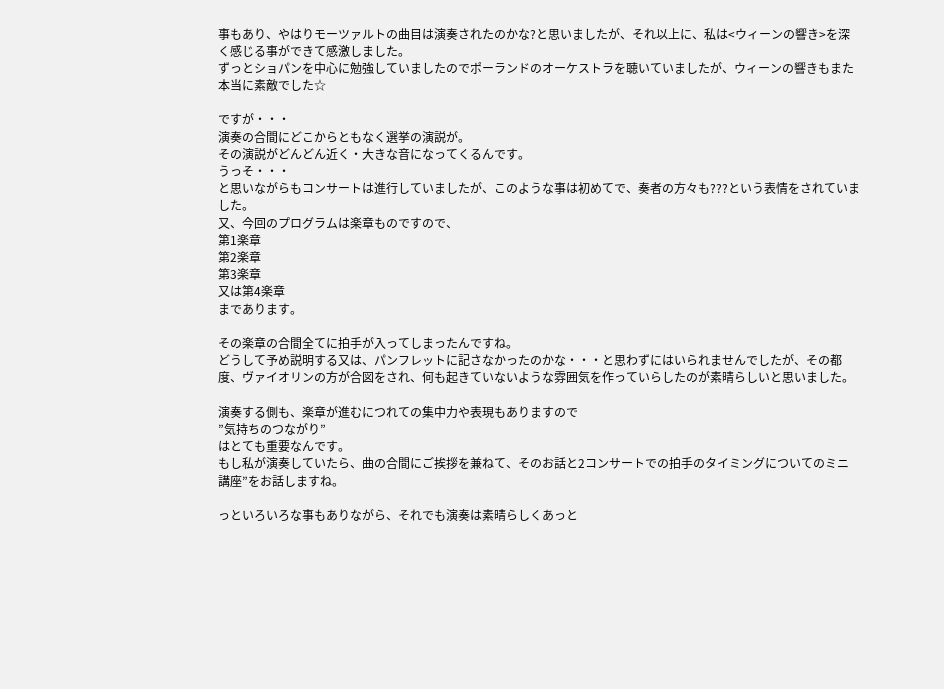事もあり、やはりモーツァルトの曲目は演奏されたのかな?と思いましたが、それ以上に、私は<ウィーンの響き>を深く感じる事ができて感激しました。
ずっとショパンを中心に勉強していましたのでポーランドのオーケストラを聴いていましたが、ウィーンの響きもまた本当に素敵でした☆

ですが・・・
演奏の合間にどこからともなく選挙の演説が。
その演説がどんどん近く・大きな音になってくるんです。
うっそ・・・
と思いながらもコンサートは進行していましたが、このような事は初めてで、奏者の方々も???という表情をされていました。
又、今回のプログラムは楽章ものですので、
第1楽章
第2楽章
第3楽章
又は第4楽章
まであります。

その楽章の合間全てに拍手が入ってしまったんですね。
どうして予め説明する又は、パンフレットに記さなかったのかな・・・と思わずにはいられませんでしたが、その都度、ヴァイオリンの方が合図をされ、何も起きていないような雰囲気を作っていらしたのが素晴らしいと思いました。

演奏する側も、楽章が進むにつれての集中力や表現もありますので
”気持ちのつながり”
はとても重要なんです。
もし私が演奏していたら、曲の合間にご挨拶を兼ねて、そのお話と2コンサートでの拍手のタイミングについてのミニ講座”をお話しますね。

っといろいろな事もありながら、それでも演奏は素晴らしくあっと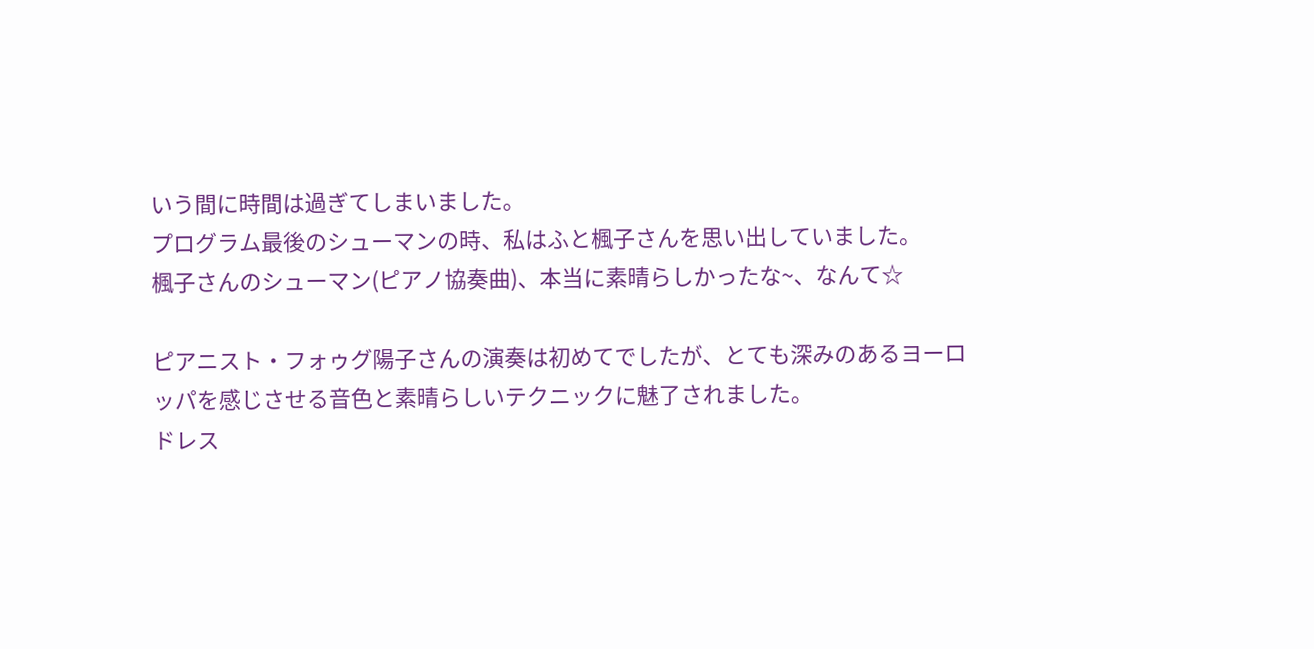いう間に時間は過ぎてしまいました。
プログラム最後のシューマンの時、私はふと楓子さんを思い出していました。
楓子さんのシューマン(ピアノ協奏曲)、本当に素晴らしかったな~、なんて☆

ピアニスト・フォゥグ陽子さんの演奏は初めてでしたが、とても深みのあるヨーロッパを感じさせる音色と素晴らしいテクニックに魅了されました。
ドレス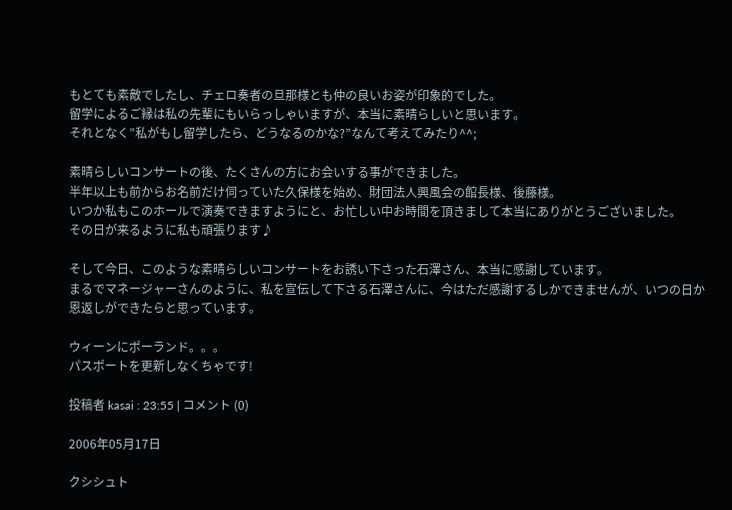もとても素敵でしたし、チェロ奏者の旦那様とも仲の良いお姿が印象的でした。
留学によるご縁は私の先輩にもいらっしゃいますが、本当に素晴らしいと思います。
それとなく”私がもし留学したら、どうなるのかな?”なんて考えてみたり^^;

素晴らしいコンサートの後、たくさんの方にお会いする事ができました。
半年以上も前からお名前だけ伺っていた久保様を始め、財団法人興風会の館長様、後藤様。
いつか私もこのホールで演奏できますようにと、お忙しい中お時間を頂きまして本当にありがとうございました。
その日が来るように私も頑張ります♪

そして今日、このような素晴らしいコンサートをお誘い下さった石澤さん、本当に感謝しています。
まるでマネージャーさんのように、私を宣伝して下さる石澤さんに、今はただ感謝するしかできませんが、いつの日か恩返しができたらと思っています。

ウィーンにポーランド。。。
パスポートを更新しなくちゃです!

投稿者 kasai : 23:55 | コメント (0)

2006年05月17日

クシシュト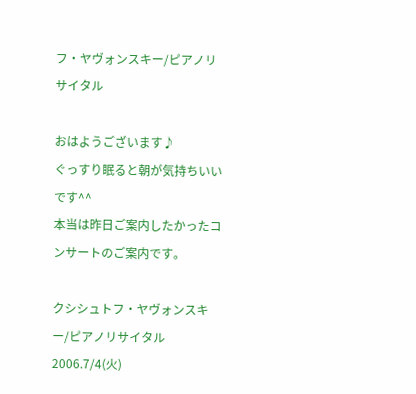フ・ヤヴォンスキー/ピアノリサイタル

おはようございます♪
ぐっすり眠ると朝が気持ちいいです^^
本当は昨日ご案内したかったコンサートのご案内です。

クシシュトフ・ヤヴォンスキー/ピアノリサイタル
2006.7/4(火)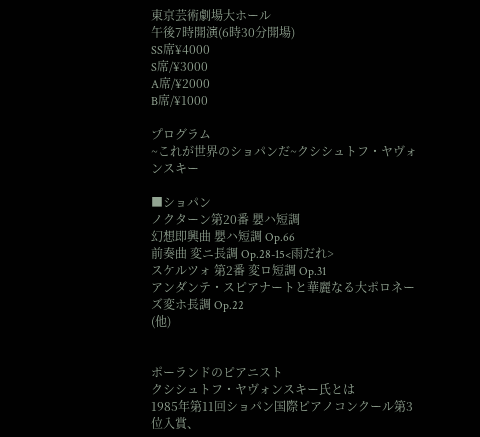東京芸術劇場大ホール
午後7時開演(6時30分開場)
SS席¥4000
S席/¥3000
A席/¥2000
B席/¥1000

プログラム
~これが世界のショパンだ~クシシュトフ・ヤヴォンスキー

■ショパン
ノクターン第20番 嬰ハ短調
幻想即興曲 嬰ハ短調 Op.66
前奏曲 変ニ長調 Op.28-15<雨だれ>
スケルツォ 第2番 変ロ短調 Op.31
アンダンテ・スピアナートと華麗なる大ポロネーズ変ホ長調 Op.22
(他)


ポーランドのピアニスト
クシシュトフ・ヤヴォンスキー氏とは
1985年第11回ショパン国際ピアノコンクール第3位入賞、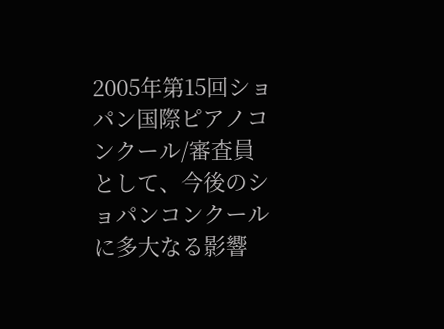2005年第15回ショパン国際ピアノコンクール/審査員
として、今後のショパンコンクールに多大なる影響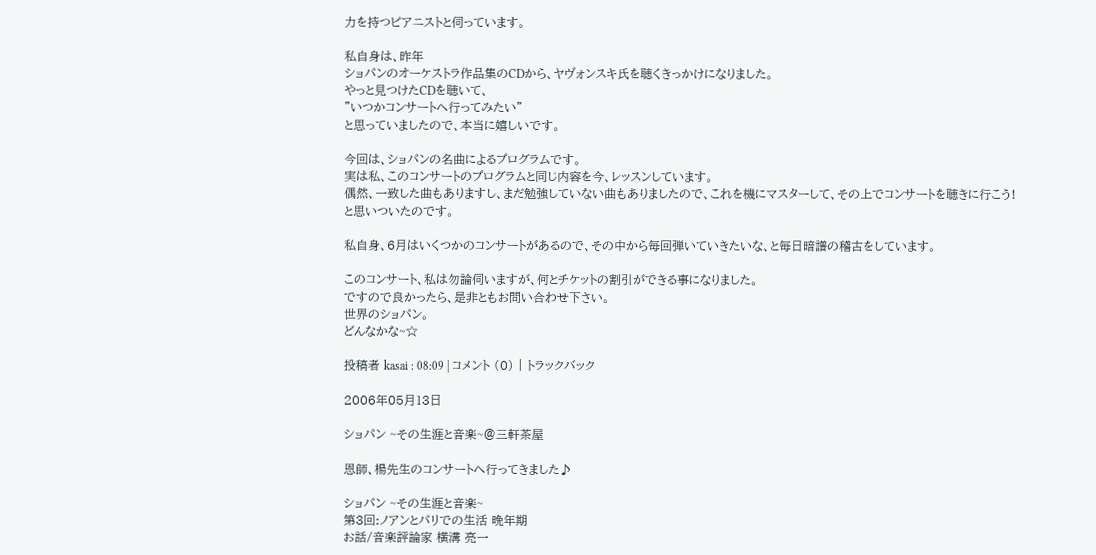力を持つピアニストと伺っています。

私自身は、昨年
ショパンのオーケストラ作品集のCDから、ヤヴォンスキ氏を聴くきっかけになりました。
やっと見つけたCDを聴いて、
”いつかコンサートへ行ってみたい”
と思っていましたので、本当に嬉しいです。

今回は、ショパンの名曲によるプログラムです。
実は私、このコンサートのプログラムと同じ内容を今、レッスンしています。
偶然、一致した曲もありますし、まだ勉強していない曲もありましたので、これを機にマスターして、その上でコンサートを聴きに行こう!
と思いついたのです。

私自身、6月はいくつかのコンサートがあるので、その中から毎回弾いていきたいな、と毎日暗譜の稽古をしています。

このコンサート、私は勿論伺いますが、何とチケットの割引ができる事になりました。
ですので良かったら、是非ともお問い合わせ下さい。
世界のショパン。
どんなかな~☆

投稿者 kasai : 08:09 | コメント (0) | トラックバック

2006年05月13日

ショパン ~その生涯と音楽~@三軒茶屋

恩師、楊先生のコンサートへ行ってきました♪

ショパン ~その生涯と音楽~
第3回:ノアンとパリでの生活 晩年期
お話/音楽評論家 横溝 亮一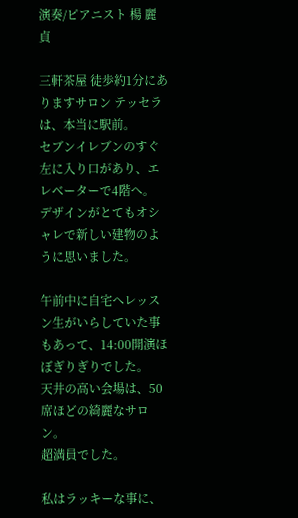演奏/ピアニスト 楊 麗貞

三軒茶屋 徒歩約1分にありますサロン テッセラは、本当に駅前。
セブンイレブンのすぐ左に入り口があり、エレベーターで4階へ。
デザインがとてもオシャレで新しい建物のように思いました。

午前中に自宅へレッスン生がいらしていた事もあって、14:00開演ほぼぎりぎりでした。
天井の高い会場は、50席ほどの綺麗なサロン。
超満員でした。

私はラッキーな事に、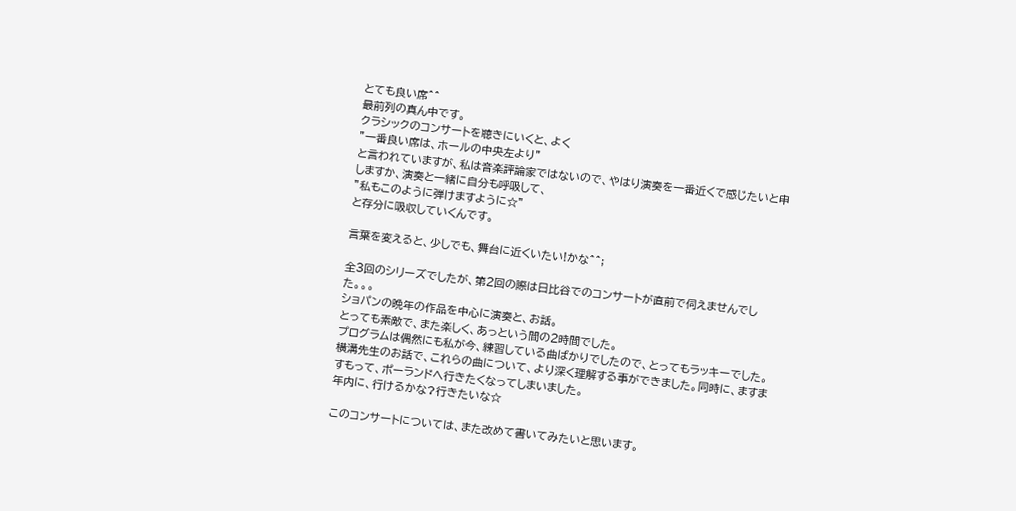とても良い席^^
最前列の真ん中です。
クラシックのコンサートを聴きにいくと、よく
”一番良い席は、ホールの中央左より”
と言われていますが、私は音楽評論家ではないので、やはり演奏を一番近くで感じたいと申しますか、演奏と一緒に自分も呼吸して、
”私もこのように弾けますように☆”
と存分に吸収していくんです。

言葉を変えると、少しでも、舞台に近くいたい!かな^^;

全3回のシリーズでしたが、第2回の際は日比谷でのコンサートが直前で伺えませんでした。。。
ショパンの晩年の作品を中心に演奏と、お話。
とっても素敵で、また楽しく、あっという間の2時間でした。
プログラムは偶然にも私が今、練習している曲ばかりでしたので、とってもラッキーでした。
横溝先生のお話で、これらの曲について、より深く理解する事ができました。同時に、ますますもって、ポーランドへ行きたくなってしまいました。
年内に、行けるかな?行きたいな☆

このコンサートについては、また改めて書いてみたいと思います。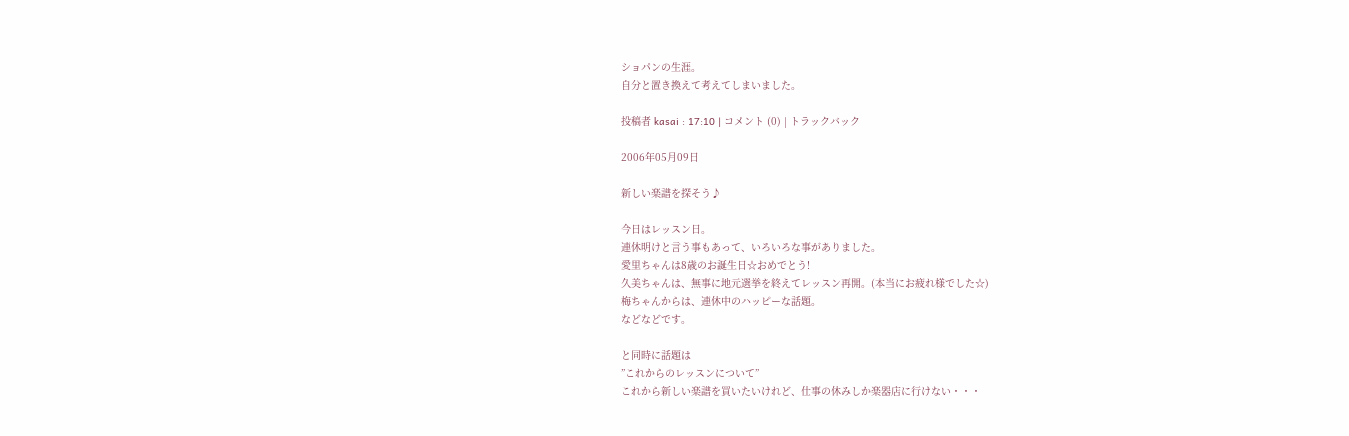ショパンの生涯。
自分と置き換えて考えてしまいました。

投稿者 kasai : 17:10 | コメント (0) | トラックバック

2006年05月09日

新しい楽譜を探そう♪

今日はレッスン日。
連休明けと言う事もあって、いろいろな事がありました。
愛里ちゃんは8歳のお誕生日☆おめでとう!
久美ちゃんは、無事に地元選挙を終えてレッスン再開。(本当にお疲れ様でした☆)
梅ちゃんからは、連休中のハッピーな話題。
などなどです。

と同時に話題は
”これからのレッスンについて”
これから新しい楽譜を買いたいけれど、仕事の休みしか楽器店に行けない・・・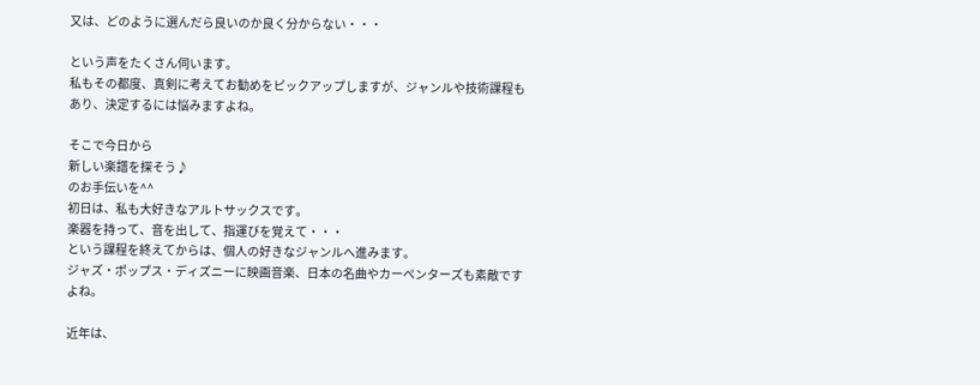又は、どのように選んだら良いのか良く分からない・・・

という声をたくさん伺います。
私もその都度、真剣に考えてお勧めをピックアップしますが、ジャンルや技術課程もあり、決定するには悩みますよね。

そこで今日から
新しい楽譜を探そう♪
のお手伝いを^^
初日は、私も大好きなアルトサックスです。
楽器を持って、音を出して、指運びを覚えて・・・
という課程を終えてからは、個人の好きなジャンルへ進みます。
ジャズ・ポップス・ディズニーに映画音楽、日本の名曲やカーペンターズも素敵ですよね。

近年は、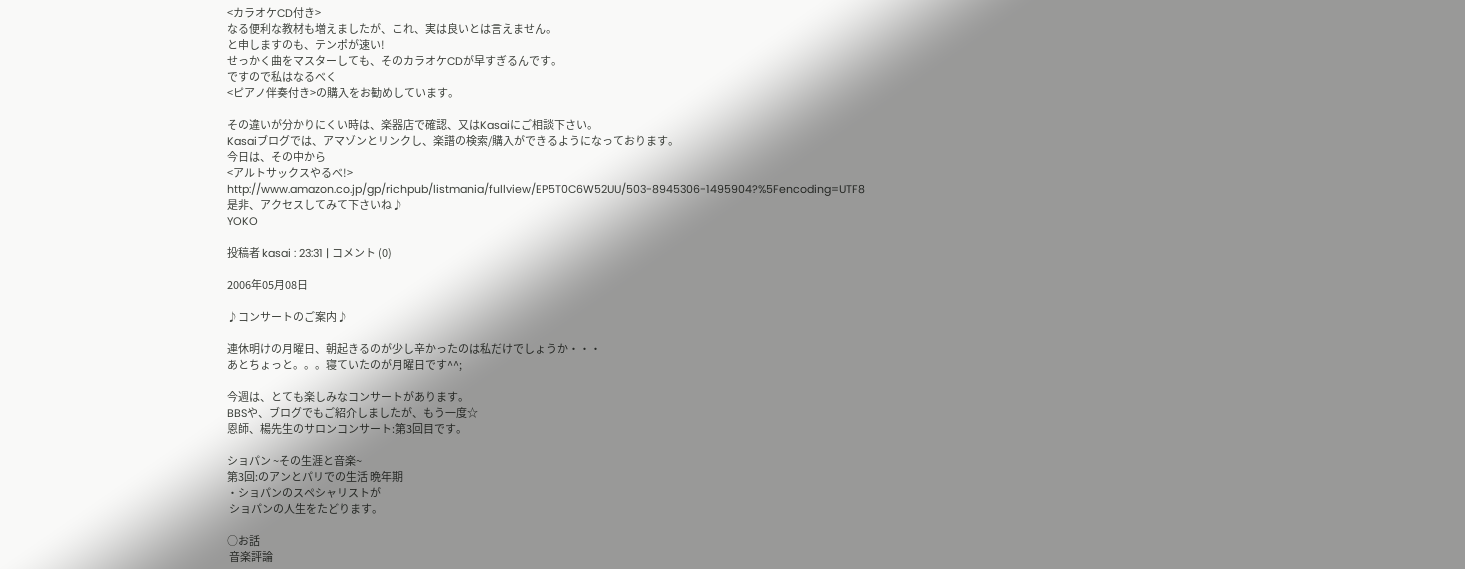<カラオケCD付き>
なる便利な教材も増えましたが、これ、実は良いとは言えません。
と申しますのも、テンポが速い!
せっかく曲をマスターしても、そのカラオケCDが早すぎるんです。
ですので私はなるべく
<ピアノ伴奏付き>の購入をお勧めしています。

その違いが分かりにくい時は、楽器店で確認、又はKasaiにご相談下さい。
Kasaiブログでは、アマゾンとリンクし、楽譜の検索/購入ができるようになっております。
今日は、その中から
<アルトサックスやるべ!>
http://www.amazon.co.jp/gp/richpub/listmania/fullview/EP5T0C6W52UU/503-8945306-1495904?%5Fencoding=UTF8
是非、アクセスしてみて下さいね♪
YOKO

投稿者 kasai : 23:31 | コメント (0)

2006年05月08日

♪コンサートのご案内♪

連休明けの月曜日、朝起きるのが少し辛かったのは私だけでしょうか・・・
あとちょっと。。。寝ていたのが月曜日です^^;

今週は、とても楽しみなコンサートがあります。
BBSや、ブログでもご紹介しましたが、もう一度☆
恩師、楊先生のサロンコンサート:第3回目です。

ショパン ~その生涯と音楽~
第3回:のアンとパリでの生活 晩年期
・ショパンのスペシャリストが
 ショパンの人生をたどります。

○お話
 音楽評論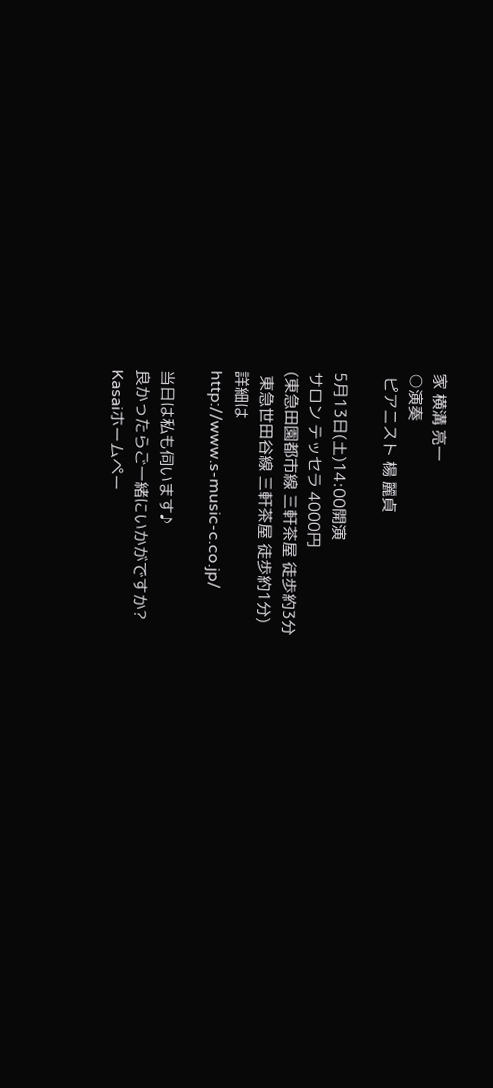家 横溝 亮一
○演奏
 ピアニスト 楊 麗貞

5月13日(土)14:00開演
サロン テッセラ 4000円
(東急田園都市線 三軒茶屋 徒歩約3分
 東急世田谷線 三軒茶屋 徒歩約1分)
詳細は
http://www.s-music-c.co.jp/

当日は私も伺います♪
良かったらご一緒にいかがですか?
Kasaiホームペー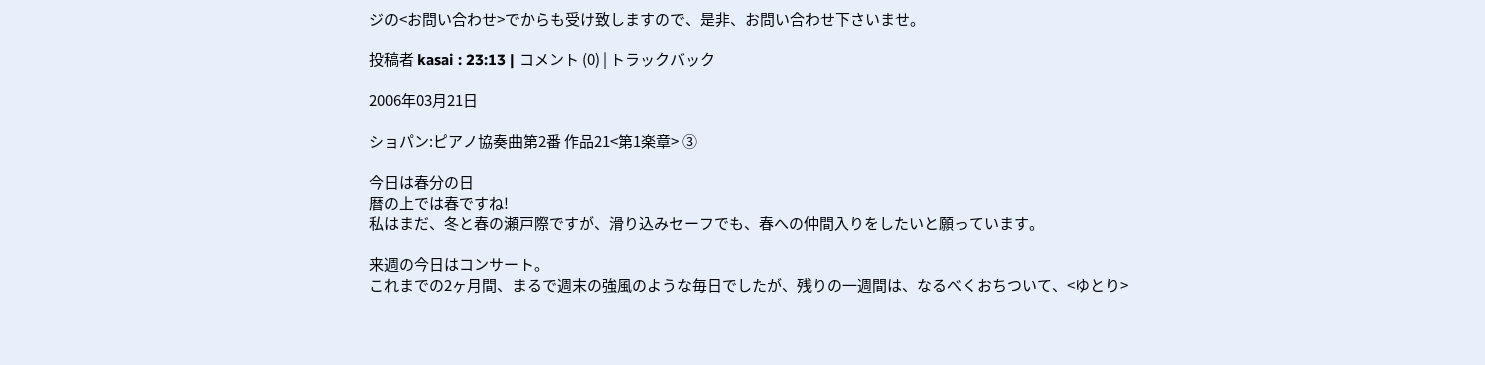ジの<お問い合わせ>でからも受け致しますので、是非、お問い合わせ下さいませ。

投稿者 kasai : 23:13 | コメント (0) | トラックバック

2006年03月21日

ショパン:ピアノ協奏曲第2番 作品21<第1楽章> ③

今日は春分の日
暦の上では春ですね!
私はまだ、冬と春の瀬戸際ですが、滑り込みセーフでも、春への仲間入りをしたいと願っています。

来週の今日はコンサート。
これまでの2ヶ月間、まるで週末の強風のような毎日でしたが、残りの一週間は、なるべくおちついて、<ゆとり>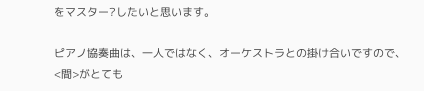をマスター?したいと思います。

ピアノ協奏曲は、一人ではなく、オーケストラとの掛け合いですので、
<間>がとても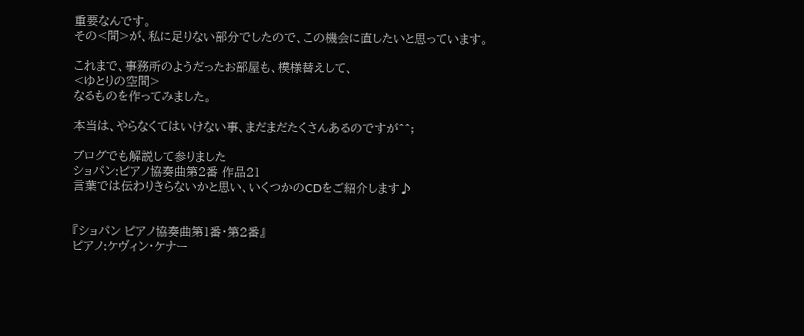重要なんです。
その<間>が、私に足りない部分でしたので、この機会に直したいと思っています。

これまで、事務所のようだったお部屋も、模様替えして、
<ゆとりの空間>
なるものを作ってみました。

本当は、やらなくてはいけない事、まだまだたくさんあるのですが^^;

ブログでも解説して参りました
ショパン:ピアノ協奏曲第2番 作品21
言葉では伝わりきらないかと思い、いくつかのCDをご紹介します♪


『ショパン ピアノ協奏曲第1番・第2番』
ピアノ:ケヴィン・ケナー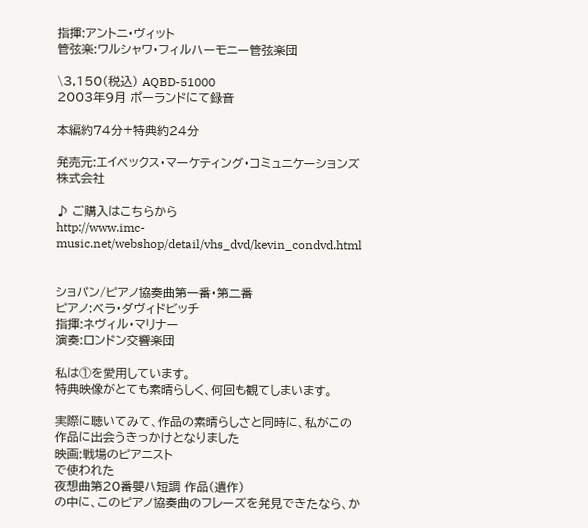指揮:アントニ・ヴィット
管弦楽:ワルシャワ・フィルハーモニー管弦楽団

\3,150(税込) AQBD-51000
2003年9月 ポーランドにて録音

本編約74分+特典約24分

発売元:エイベックス・マーケティング・コミュニケーションズ株式会社

♪ ご購入はこちらから
http://www.imc-music.net/webshop/detail/vhs_dvd/kevin_condvd.html


ショパン/ピアノ協奏曲第一番・第二番
ピアノ:ベラ・ダヴィドビッチ
指揮:ネヴィル・マリナー
演奏:ロンドン交響楽団

私は①を愛用しています。
特典映像がとても素晴らしく、何回も観てしまいます。

実際に聴いてみて、作品の素晴らしさと同時に、私がこの作品に出会うきっかけとなりました
映画:戦場のピアニスト
で使われた
夜想曲第20番嬰ハ短調 作品(遺作)
の中に、このピアノ協奏曲のフレーズを発見できたなら、か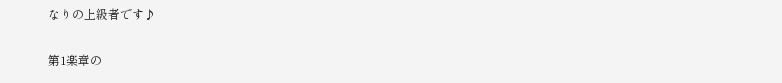なりの上級者です♪

第1楽章の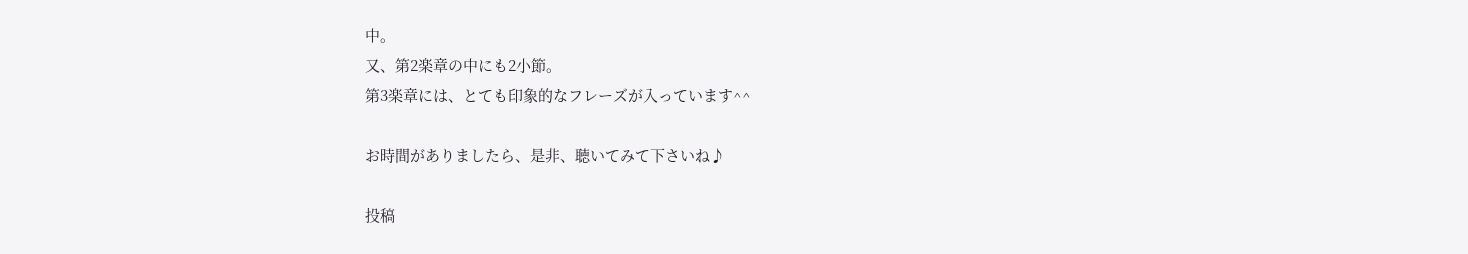中。
又、第2楽章の中にも2小節。
第3楽章には、とても印象的なフレーズが入っています^^

お時間がありましたら、是非、聴いてみて下さいね♪

投稿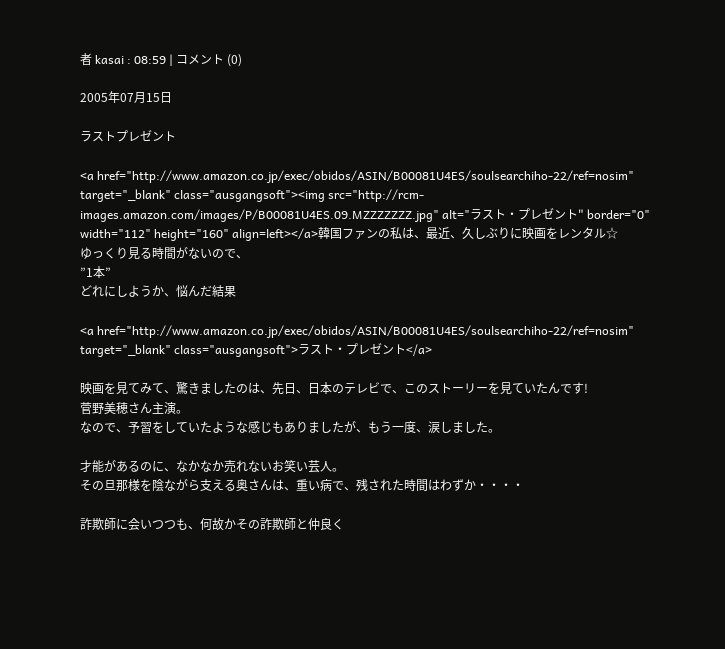者 kasai : 08:59 | コメント (0)

2005年07月15日

ラストプレゼント

<a href="http://www.amazon.co.jp/exec/obidos/ASIN/B00081U4ES/soulsearchiho-22/ref=nosim" target="_blank" class="ausgangsoft"><img src="http://rcm-images.amazon.com/images/P/B00081U4ES.09.MZZZZZZZ.jpg" alt="ラスト・プレゼント" border="0" width="112" height="160" align=left></a>韓国ファンの私は、最近、久しぶりに映画をレンタル☆
ゆっくり見る時間がないので、
”1本”
どれにしようか、悩んだ結果

<a href="http://www.amazon.co.jp/exec/obidos/ASIN/B00081U4ES/soulsearchiho-22/ref=nosim" target="_blank" class="ausgangsoft">ラスト・プレゼント</a>

映画を見てみて、驚きましたのは、先日、日本のテレビで、このストーリーを見ていたんです!
菅野美穂さん主演。
なので、予習をしていたような感じもありましたが、もう一度、涙しました。

才能があるのに、なかなか売れないお笑い芸人。
その旦那様を陰ながら支える奥さんは、重い病で、残された時間はわずか・・・・

詐欺師に会いつつも、何故かその詐欺師と仲良く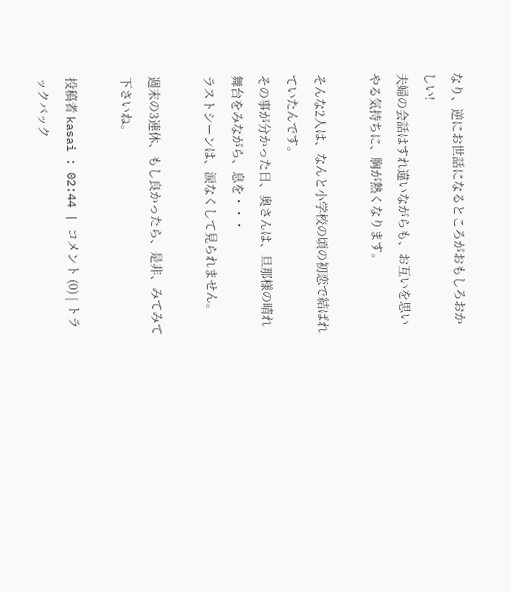なり、逆にお世話になるところがおもしろおかしい!
夫婦の会話はすれ違いながらも、お互いを思いやる気持ちに、胸が熱くなります。

そんな2人は、なんと小学校の頃の初恋で結ばれていたんです。
その事が分かった日、奥さんは、旦那様の晴れ舞台をみながら、息を・・・
ラストシーンは、涙なくして見られません。

週末の3連休、もし良かったら、是非、みてみて下さいね。

投稿者 kasai : 02:44 | コメント (0) | トラックバック